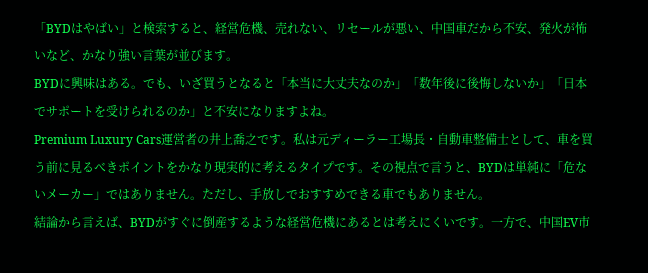「BYDはやばい」と検索すると、経営危機、売れない、リセールが悪い、中国車だから不安、発火が怖いなど、かなり強い言葉が並びます。
BYDに興味はある。でも、いざ買うとなると「本当に大丈夫なのか」「数年後に後悔しないか」「日本でサポートを受けられるのか」と不安になりますよね。
Premium Luxury Cars運営者の井上喬之です。私は元ディーラー工場長・自動車整備士として、車を買う前に見るべきポイントをかなり現実的に考えるタイプです。その視点で言うと、BYDは単純に「危ないメーカー」ではありません。ただし、手放しでおすすめできる車でもありません。
結論から言えば、BYDがすぐに倒産するような経営危機にあるとは考えにくいです。一方で、中国EV市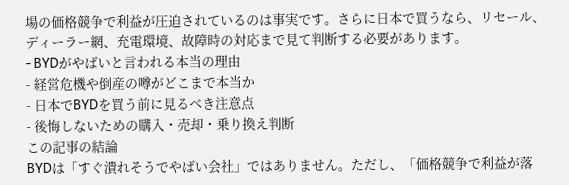場の価格競争で利益が圧迫されているのは事実です。さらに日本で買うなら、リセール、ディーラー網、充電環境、故障時の対応まで見て判断する必要があります。
- BYDがやばいと言われる本当の理由
- 経営危機や倒産の噂がどこまで本当か
- 日本でBYDを買う前に見るべき注意点
- 後悔しないための購入・売却・乗り換え判断
この記事の結論
BYDは「すぐ潰れそうでやばい会社」ではありません。ただし、「価格競争で利益が落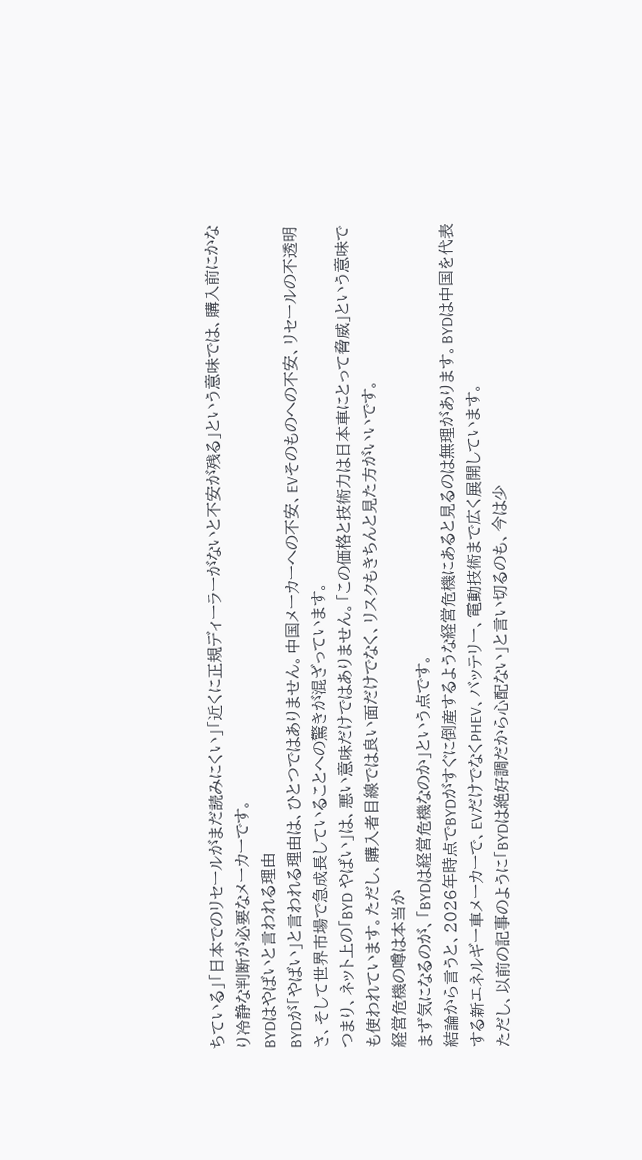ちている」「日本でのリセールがまだ読みにくい」「近くに正規ディーラーがないと不安が残る」という意味では、購入前にかなり冷静な判断が必要なメーカーです。
BYDはやばいと言われる理由
BYDが「やばい」と言われる理由は、ひとつではありません。中国メーカーへの不安、EVそのものへの不安、リセールの不透明さ、そして世界市場で急成長していることへの驚きが混ざっています。
つまり、ネット上の「BYD やばい」は、悪い意味だけではありません。「この価格と技術力は日本車にとって脅威」という意味でも使われています。ただし、購入者目線では良い面だけでなく、リスクもきちんと見た方がいいです。
経営危機の噂は本当か
まず気になるのが、「BYDは経営危機なのか」という点です。
結論から言うと、2026年時点でBYDがすぐに倒産するような経営危機にあると見るのは無理があります。BYDは中国を代表する新エネルギー車メーカーで、EVだけでなくPHEV、バッテリー、電動技術まで広く展開しています。
ただし、以前の記事のように「BYDは絶好調だから心配ない」と言い切るのも、今は少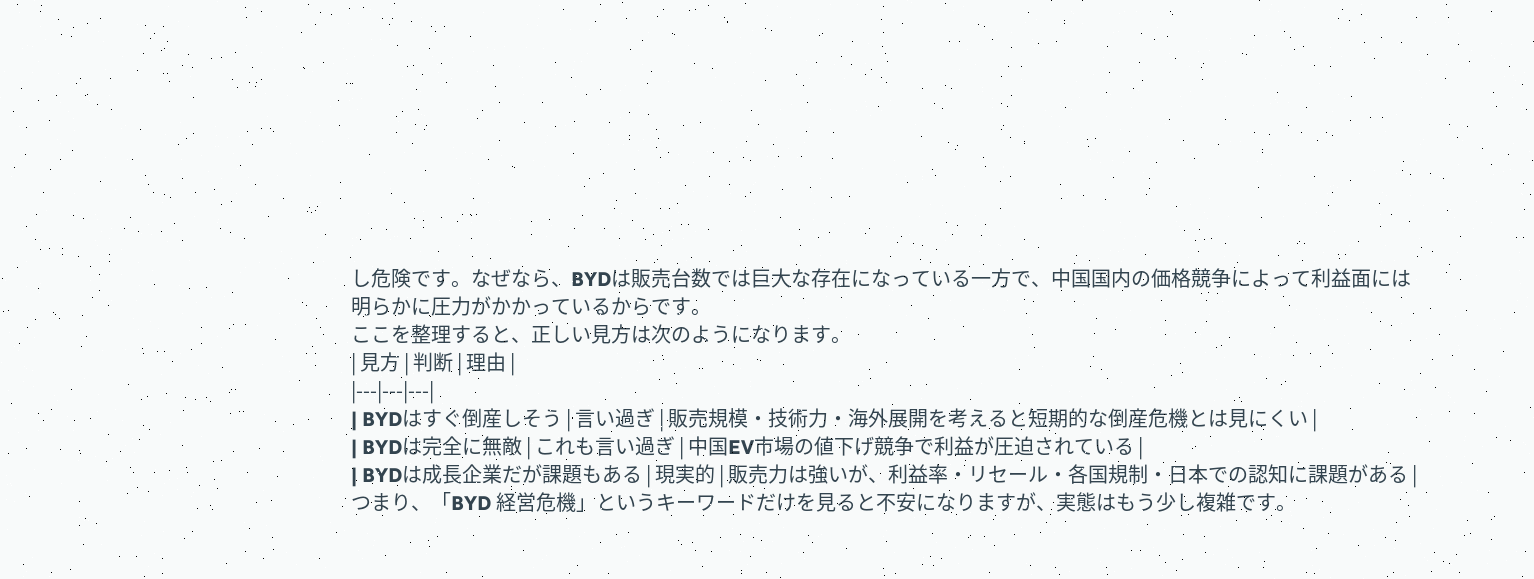し危険です。なぜなら、BYDは販売台数では巨大な存在になっている一方で、中国国内の価格競争によって利益面には明らかに圧力がかかっているからです。
ここを整理すると、正しい見方は次のようになります。
| 見方 | 判断 | 理由 |
|---|---|---|
| BYDはすぐ倒産しそう | 言い過ぎ | 販売規模・技術力・海外展開を考えると短期的な倒産危機とは見にくい |
| BYDは完全に無敵 | これも言い過ぎ | 中国EV市場の値下げ競争で利益が圧迫されている |
| BYDは成長企業だが課題もある | 現実的 | 販売力は強いが、利益率・リセール・各国規制・日本での認知に課題がある |
つまり、「BYD 経営危機」というキーワードだけを見ると不安になりますが、実態はもう少し複雑です。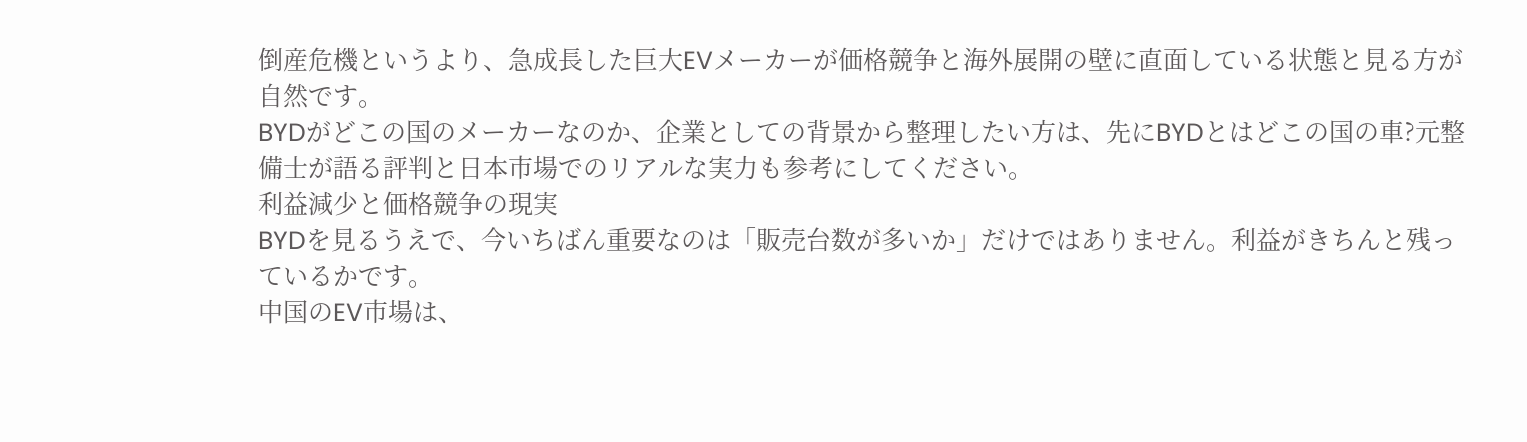倒産危機というより、急成長した巨大EVメーカーが価格競争と海外展開の壁に直面している状態と見る方が自然です。
BYDがどこの国のメーカーなのか、企業としての背景から整理したい方は、先にBYDとはどこの国の車?元整備士が語る評判と日本市場でのリアルな実力も参考にしてください。
利益減少と価格競争の現実
BYDを見るうえで、今いちばん重要なのは「販売台数が多いか」だけではありません。利益がきちんと残っているかです。
中国のEV市場は、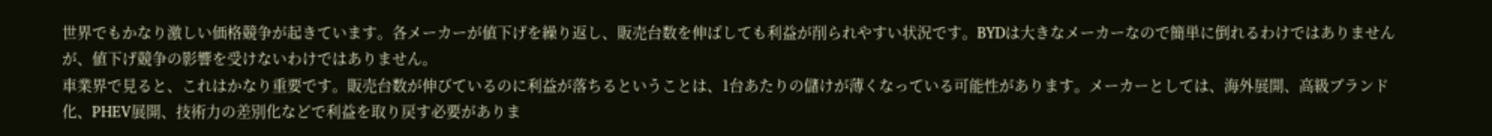世界でもかなり激しい価格競争が起きています。各メーカーが値下げを繰り返し、販売台数を伸ばしても利益が削られやすい状況です。BYDは大きなメーカーなので簡単に倒れるわけではありませんが、値下げ競争の影響を受けないわけではありません。
車業界で見ると、これはかなり重要です。販売台数が伸びているのに利益が落ちるということは、1台あたりの儲けが薄くなっている可能性があります。メーカーとしては、海外展開、高級ブランド化、PHEV展開、技術力の差別化などで利益を取り戻す必要がありま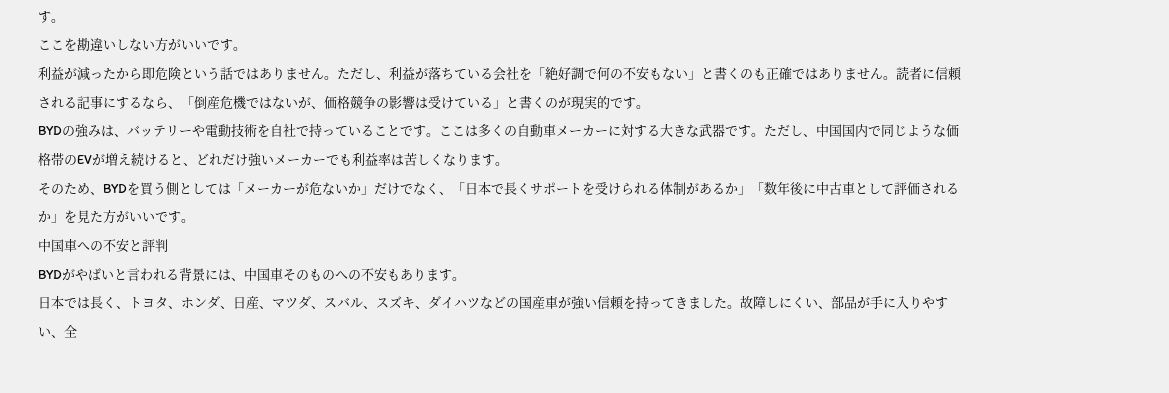す。
ここを勘違いしない方がいいです。
利益が減ったから即危険という話ではありません。ただし、利益が落ちている会社を「絶好調で何の不安もない」と書くのも正確ではありません。読者に信頼される記事にするなら、「倒産危機ではないが、価格競争の影響は受けている」と書くのが現実的です。
BYDの強みは、バッテリーや電動技術を自社で持っていることです。ここは多くの自動車メーカーに対する大きな武器です。ただし、中国国内で同じような価格帯のEVが増え続けると、どれだけ強いメーカーでも利益率は苦しくなります。
そのため、BYDを買う側としては「メーカーが危ないか」だけでなく、「日本で長くサポートを受けられる体制があるか」「数年後に中古車として評価されるか」を見た方がいいです。
中国車への不安と評判
BYDがやばいと言われる背景には、中国車そのものへの不安もあります。
日本では長く、トヨタ、ホンダ、日産、マツダ、スバル、スズキ、ダイハツなどの国産車が強い信頼を持ってきました。故障しにくい、部品が手に入りやすい、全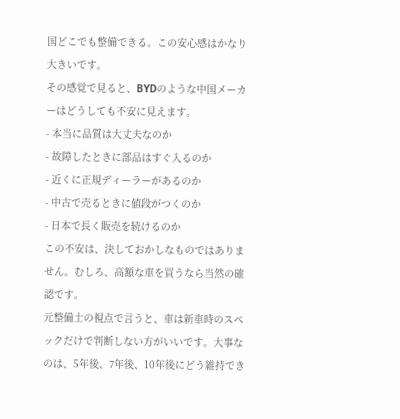国どこでも整備できる。この安心感はかなり大きいです。
その感覚で見ると、BYDのような中国メーカーはどうしても不安に見えます。
- 本当に品質は大丈夫なのか
- 故障したときに部品はすぐ入るのか
- 近くに正規ディーラーがあるのか
- 中古で売るときに値段がつくのか
- 日本で長く販売を続けるのか
この不安は、決しておかしなものではありません。むしろ、高額な車を買うなら当然の確認です。
元整備士の視点で言うと、車は新車時のスペックだけで判断しない方がいいです。大事なのは、5年後、7年後、10年後にどう維持でき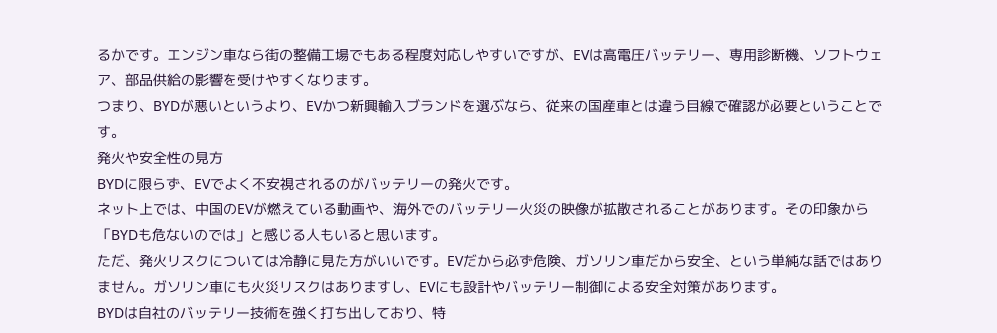るかです。エンジン車なら街の整備工場でもある程度対応しやすいですが、EVは高電圧バッテリー、専用診断機、ソフトウェア、部品供給の影響を受けやすくなります。
つまり、BYDが悪いというより、EVかつ新興輸入ブランドを選ぶなら、従来の国産車とは違う目線で確認が必要ということです。
発火や安全性の見方
BYDに限らず、EVでよく不安視されるのがバッテリーの発火です。
ネット上では、中国のEVが燃えている動画や、海外でのバッテリー火災の映像が拡散されることがあります。その印象から「BYDも危ないのでは」と感じる人もいると思います。
ただ、発火リスクについては冷静に見た方がいいです。EVだから必ず危険、ガソリン車だから安全、という単純な話ではありません。ガソリン車にも火災リスクはありますし、EVにも設計やバッテリー制御による安全対策があります。
BYDは自社のバッテリー技術を強く打ち出しており、特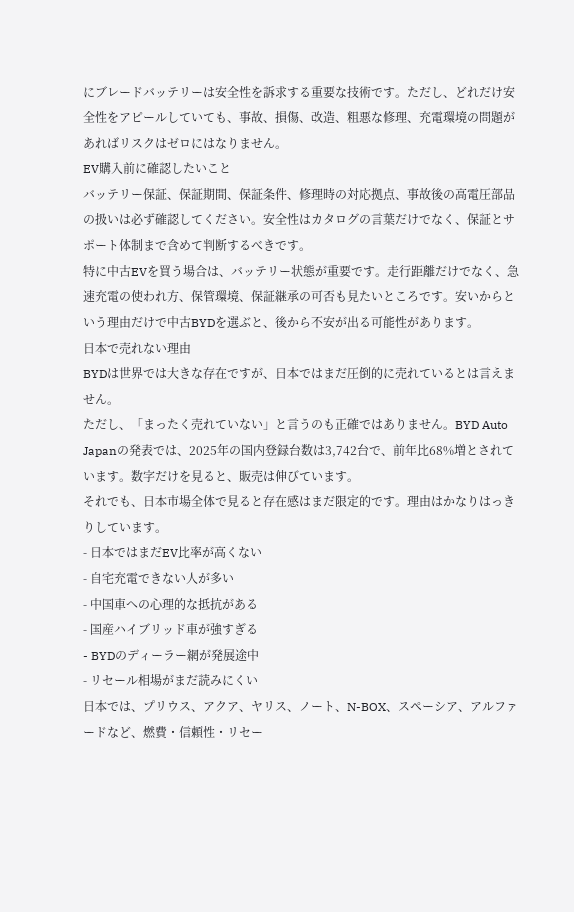にブレードバッテリーは安全性を訴求する重要な技術です。ただし、どれだけ安全性をアピールしていても、事故、損傷、改造、粗悪な修理、充電環境の問題があればリスクはゼロにはなりません。
EV購入前に確認したいこと
バッテリー保証、保証期間、保証条件、修理時の対応拠点、事故後の高電圧部品の扱いは必ず確認してください。安全性はカタログの言葉だけでなく、保証とサポート体制まで含めて判断するべきです。
特に中古EVを買う場合は、バッテリー状態が重要です。走行距離だけでなく、急速充電の使われ方、保管環境、保証継承の可否も見たいところです。安いからという理由だけで中古BYDを選ぶと、後から不安が出る可能性があります。
日本で売れない理由
BYDは世界では大きな存在ですが、日本ではまだ圧倒的に売れているとは言えません。
ただし、「まったく売れていない」と言うのも正確ではありません。BYD Auto Japanの発表では、2025年の国内登録台数は3,742台で、前年比68%増とされています。数字だけを見ると、販売は伸びています。
それでも、日本市場全体で見ると存在感はまだ限定的です。理由はかなりはっきりしています。
- 日本ではまだEV比率が高くない
- 自宅充電できない人が多い
- 中国車への心理的な抵抗がある
- 国産ハイブリッド車が強すぎる
- BYDのディーラー網が発展途中
- リセール相場がまだ読みにくい
日本では、プリウス、アクア、ヤリス、ノート、N-BOX、スペーシア、アルファードなど、燃費・信頼性・リセー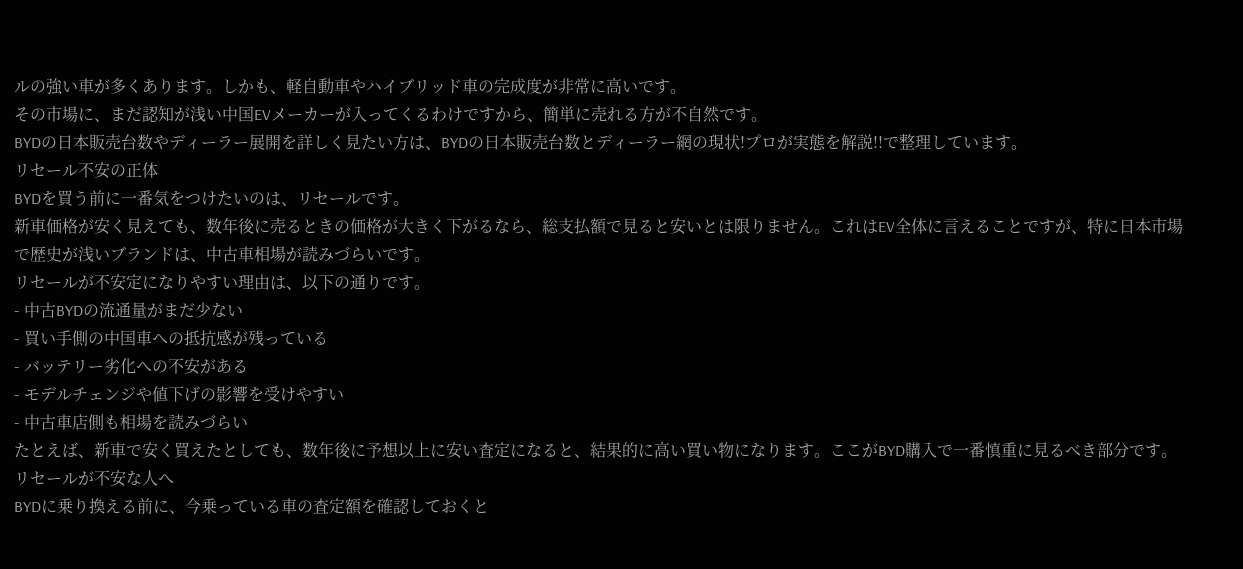ルの強い車が多くあります。しかも、軽自動車やハイブリッド車の完成度が非常に高いです。
その市場に、まだ認知が浅い中国EVメーカーが入ってくるわけですから、簡単に売れる方が不自然です。
BYDの日本販売台数やディーラー展開を詳しく見たい方は、BYDの日本販売台数とディーラー網の現状!プロが実態を解説!!で整理しています。
リセール不安の正体
BYDを買う前に一番気をつけたいのは、リセールです。
新車価格が安く見えても、数年後に売るときの価格が大きく下がるなら、総支払額で見ると安いとは限りません。これはEV全体に言えることですが、特に日本市場で歴史が浅いブランドは、中古車相場が読みづらいです。
リセールが不安定になりやすい理由は、以下の通りです。
- 中古BYDの流通量がまだ少ない
- 買い手側の中国車への抵抗感が残っている
- バッテリー劣化への不安がある
- モデルチェンジや値下げの影響を受けやすい
- 中古車店側も相場を読みづらい
たとえば、新車で安く買えたとしても、数年後に予想以上に安い査定になると、結果的に高い買い物になります。ここがBYD購入で一番慎重に見るべき部分です。
リセールが不安な人へ
BYDに乗り換える前に、今乗っている車の査定額を確認しておくと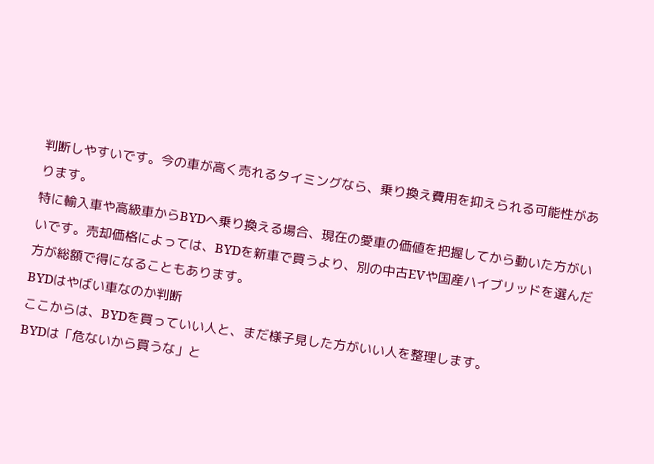判断しやすいです。今の車が高く売れるタイミングなら、乗り換え費用を抑えられる可能性があります。
特に輸入車や高級車からBYDへ乗り換える場合、現在の愛車の価値を把握してから動いた方がいいです。売却価格によっては、BYDを新車で買うより、別の中古EVや国産ハイブリッドを選んだ方が総額で得になることもあります。
BYDはやばい車なのか判断
ここからは、BYDを買っていい人と、まだ様子見した方がいい人を整理します。
BYDは「危ないから買うな」と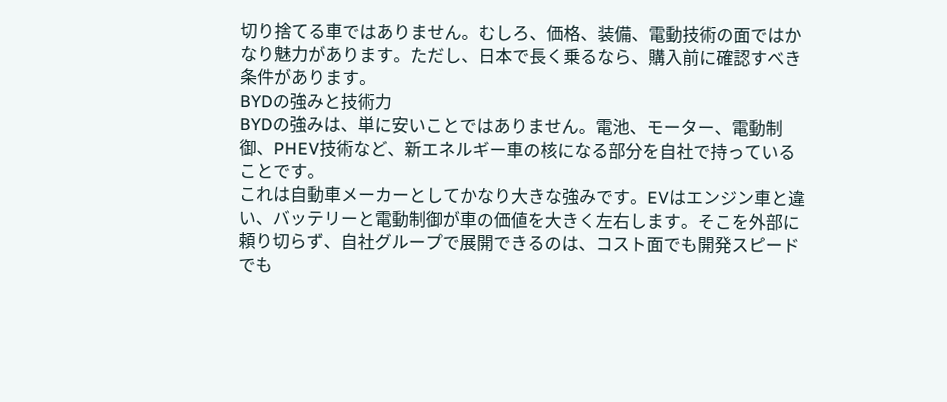切り捨てる車ではありません。むしろ、価格、装備、電動技術の面ではかなり魅力があります。ただし、日本で長く乗るなら、購入前に確認すべき条件があります。
BYDの強みと技術力
BYDの強みは、単に安いことではありません。電池、モーター、電動制御、PHEV技術など、新エネルギー車の核になる部分を自社で持っていることです。
これは自動車メーカーとしてかなり大きな強みです。EVはエンジン車と違い、バッテリーと電動制御が車の価値を大きく左右します。そこを外部に頼り切らず、自社グループで展開できるのは、コスト面でも開発スピードでも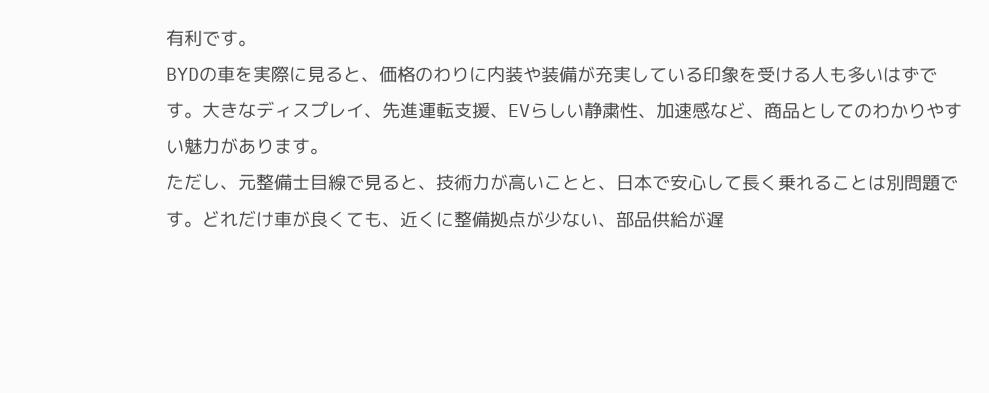有利です。
BYDの車を実際に見ると、価格のわりに内装や装備が充実している印象を受ける人も多いはずです。大きなディスプレイ、先進運転支援、EVらしい静粛性、加速感など、商品としてのわかりやすい魅力があります。
ただし、元整備士目線で見ると、技術力が高いことと、日本で安心して長く乗れることは別問題です。どれだけ車が良くても、近くに整備拠点が少ない、部品供給が遅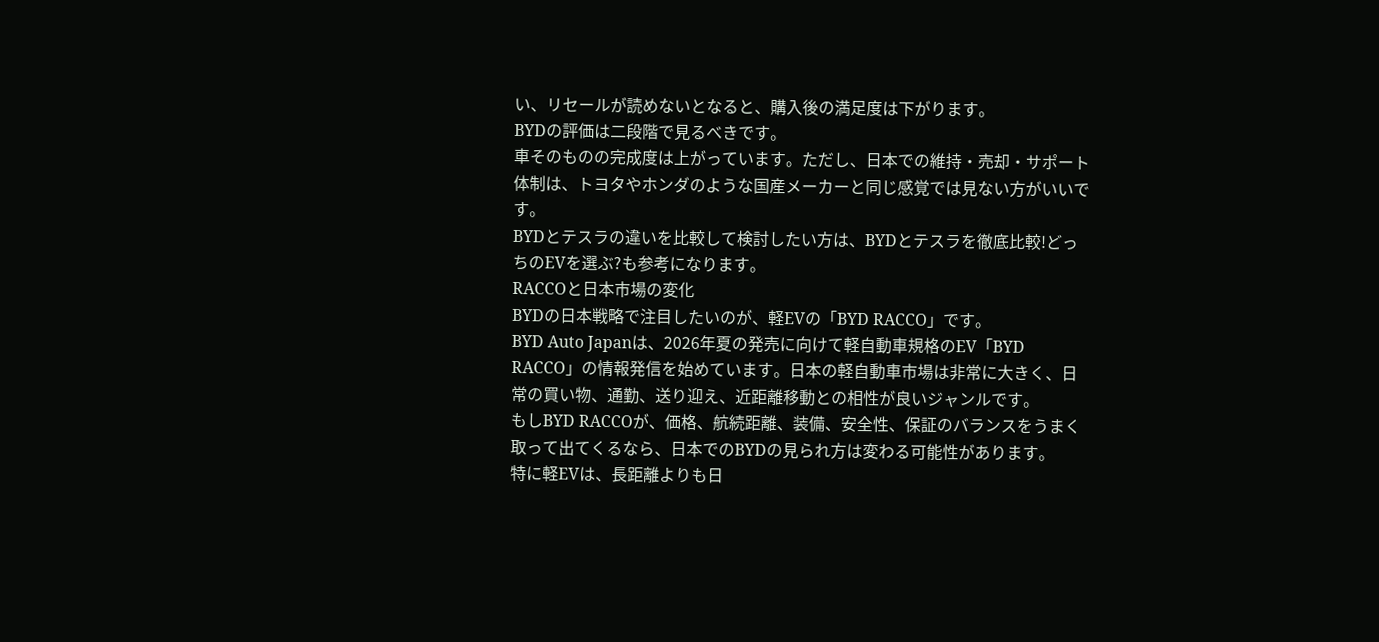い、リセールが読めないとなると、購入後の満足度は下がります。
BYDの評価は二段階で見るべきです。
車そのものの完成度は上がっています。ただし、日本での維持・売却・サポート体制は、トヨタやホンダのような国産メーカーと同じ感覚では見ない方がいいです。
BYDとテスラの違いを比較して検討したい方は、BYDとテスラを徹底比較!どっちのEVを選ぶ?も参考になります。
RACCOと日本市場の変化
BYDの日本戦略で注目したいのが、軽EVの「BYD RACCO」です。
BYD Auto Japanは、2026年夏の発売に向けて軽自動車規格のEV「BYD RACCO」の情報発信を始めています。日本の軽自動車市場は非常に大きく、日常の買い物、通勤、送り迎え、近距離移動との相性が良いジャンルです。
もしBYD RACCOが、価格、航続距離、装備、安全性、保証のバランスをうまく取って出てくるなら、日本でのBYDの見られ方は変わる可能性があります。
特に軽EVは、長距離よりも日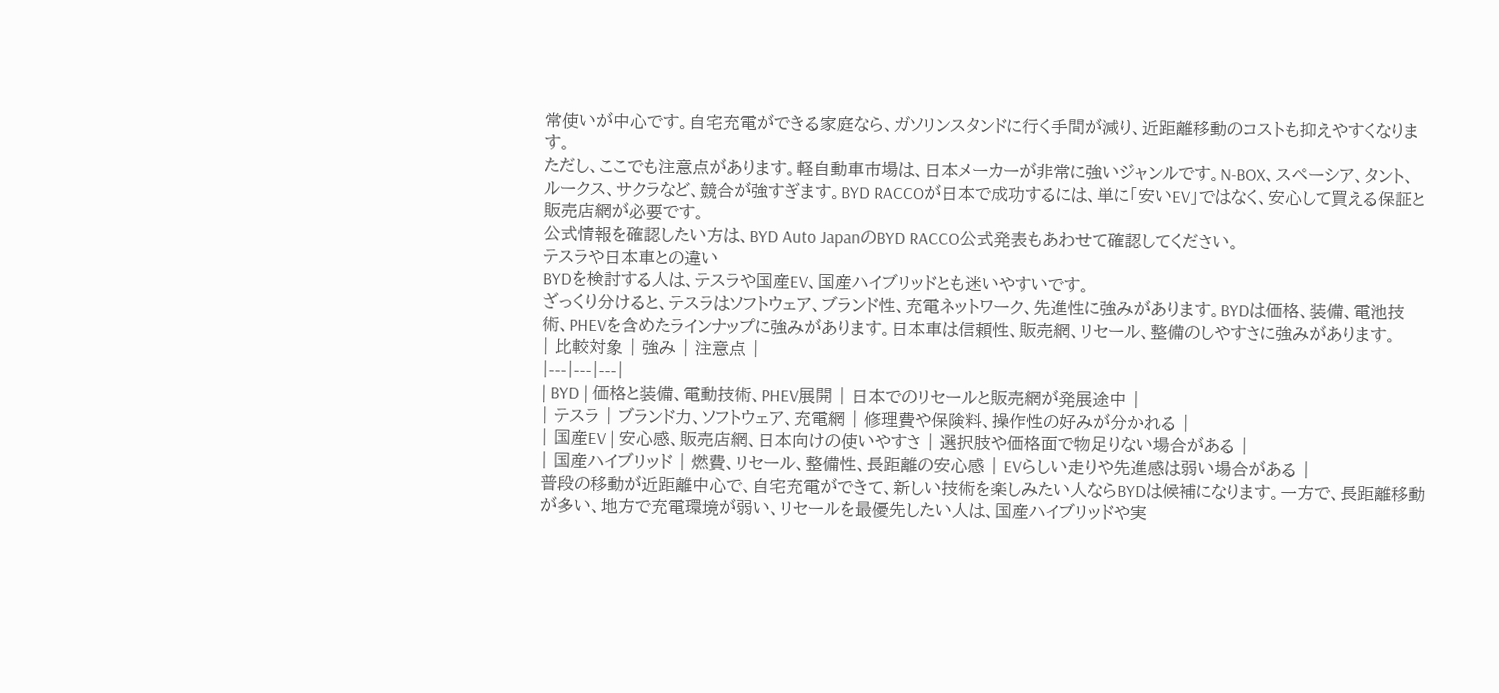常使いが中心です。自宅充電ができる家庭なら、ガソリンスタンドに行く手間が減り、近距離移動のコストも抑えやすくなります。
ただし、ここでも注意点があります。軽自動車市場は、日本メーカーが非常に強いジャンルです。N-BOX、スペーシア、タント、ルークス、サクラなど、競合が強すぎます。BYD RACCOが日本で成功するには、単に「安いEV」ではなく、安心して買える保証と販売店網が必要です。
公式情報を確認したい方は、BYD Auto JapanのBYD RACCO公式発表もあわせて確認してください。
テスラや日本車との違い
BYDを検討する人は、テスラや国産EV、国産ハイブリッドとも迷いやすいです。
ざっくり分けると、テスラはソフトウェア、ブランド性、充電ネットワーク、先進性に強みがあります。BYDは価格、装備、電池技術、PHEVを含めたラインナップに強みがあります。日本車は信頼性、販売網、リセール、整備のしやすさに強みがあります。
| 比較対象 | 強み | 注意点 |
|---|---|---|
| BYD | 価格と装備、電動技術、PHEV展開 | 日本でのリセールと販売網が発展途中 |
| テスラ | ブランド力、ソフトウェア、充電網 | 修理費や保険料、操作性の好みが分かれる |
| 国産EV | 安心感、販売店網、日本向けの使いやすさ | 選択肢や価格面で物足りない場合がある |
| 国産ハイブリッド | 燃費、リセール、整備性、長距離の安心感 | EVらしい走りや先進感は弱い場合がある |
普段の移動が近距離中心で、自宅充電ができて、新しい技術を楽しみたい人ならBYDは候補になります。一方で、長距離移動が多い、地方で充電環境が弱い、リセールを最優先したい人は、国産ハイブリッドや実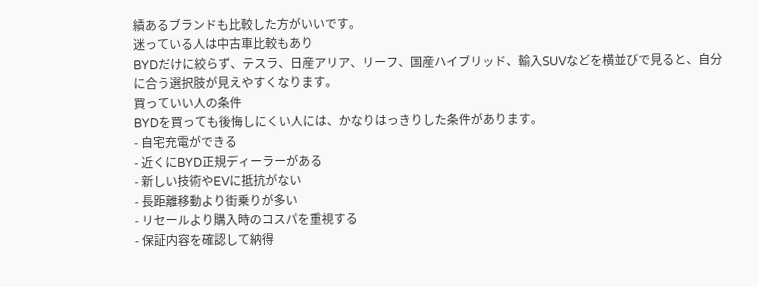績あるブランドも比較した方がいいです。
迷っている人は中古車比較もあり
BYDだけに絞らず、テスラ、日産アリア、リーフ、国産ハイブリッド、輸入SUVなどを横並びで見ると、自分に合う選択肢が見えやすくなります。
買っていい人の条件
BYDを買っても後悔しにくい人には、かなりはっきりした条件があります。
- 自宅充電ができる
- 近くにBYD正規ディーラーがある
- 新しい技術やEVに抵抗がない
- 長距離移動より街乗りが多い
- リセールより購入時のコスパを重視する
- 保証内容を確認して納得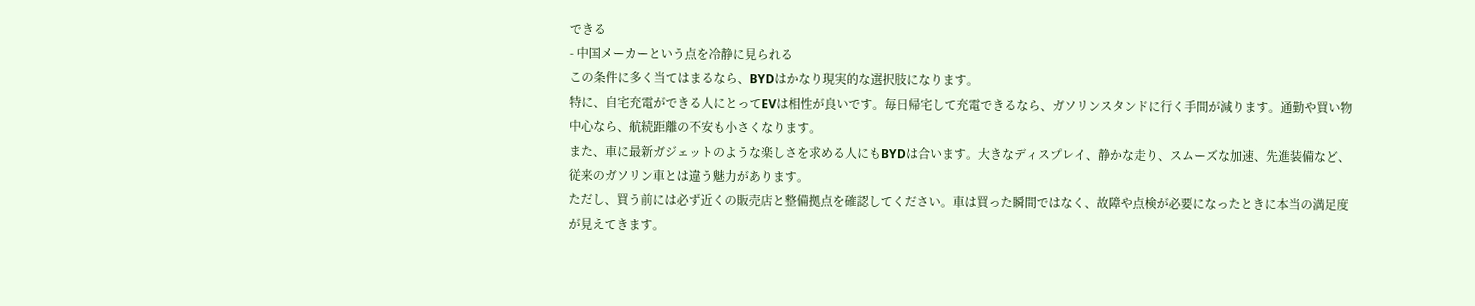できる
- 中国メーカーという点を冷静に見られる
この条件に多く当てはまるなら、BYDはかなり現実的な選択肢になります。
特に、自宅充電ができる人にとってEVは相性が良いです。毎日帰宅して充電できるなら、ガソリンスタンドに行く手間が減ります。通勤や買い物中心なら、航続距離の不安も小さくなります。
また、車に最新ガジェットのような楽しさを求める人にもBYDは合います。大きなディスプレイ、静かな走り、スムーズな加速、先進装備など、従来のガソリン車とは違う魅力があります。
ただし、買う前には必ず近くの販売店と整備拠点を確認してください。車は買った瞬間ではなく、故障や点検が必要になったときに本当の満足度が見えてきます。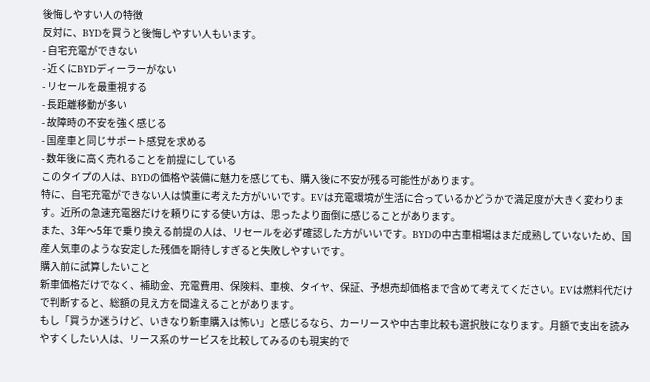後悔しやすい人の特徴
反対に、BYDを買うと後悔しやすい人もいます。
- 自宅充電ができない
- 近くにBYDディーラーがない
- リセールを最重視する
- 長距離移動が多い
- 故障時の不安を強く感じる
- 国産車と同じサポート感覚を求める
- 数年後に高く売れることを前提にしている
このタイプの人は、BYDの価格や装備に魅力を感じても、購入後に不安が残る可能性があります。
特に、自宅充電ができない人は慎重に考えた方がいいです。EVは充電環境が生活に合っているかどうかで満足度が大きく変わります。近所の急速充電器だけを頼りにする使い方は、思ったより面倒に感じることがあります。
また、3年〜5年で乗り換える前提の人は、リセールを必ず確認した方がいいです。BYDの中古車相場はまだ成熟していないため、国産人気車のような安定した残価を期待しすぎると失敗しやすいです。
購入前に試算したいこと
新車価格だけでなく、補助金、充電費用、保険料、車検、タイヤ、保証、予想売却価格まで含めて考えてください。EVは燃料代だけで判断すると、総額の見え方を間違えることがあります。
もし「買うか迷うけど、いきなり新車購入は怖い」と感じるなら、カーリースや中古車比較も選択肢になります。月額で支出を読みやすくしたい人は、リース系のサービスを比較してみるのも現実的で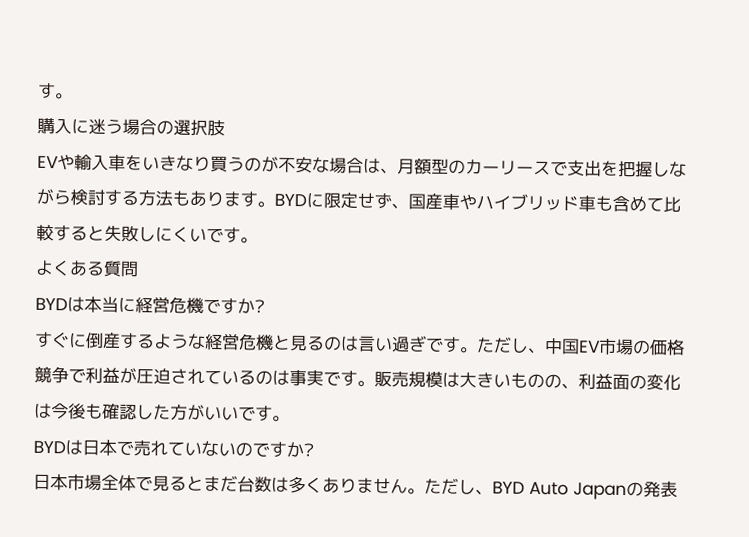す。
購入に迷う場合の選択肢
EVや輸入車をいきなり買うのが不安な場合は、月額型のカーリースで支出を把握しながら検討する方法もあります。BYDに限定せず、国産車やハイブリッド車も含めて比較すると失敗しにくいです。
よくある質問
BYDは本当に経営危機ですか?
すぐに倒産するような経営危機と見るのは言い過ぎです。ただし、中国EV市場の価格競争で利益が圧迫されているのは事実です。販売規模は大きいものの、利益面の変化は今後も確認した方がいいです。
BYDは日本で売れていないのですか?
日本市場全体で見るとまだ台数は多くありません。ただし、BYD Auto Japanの発表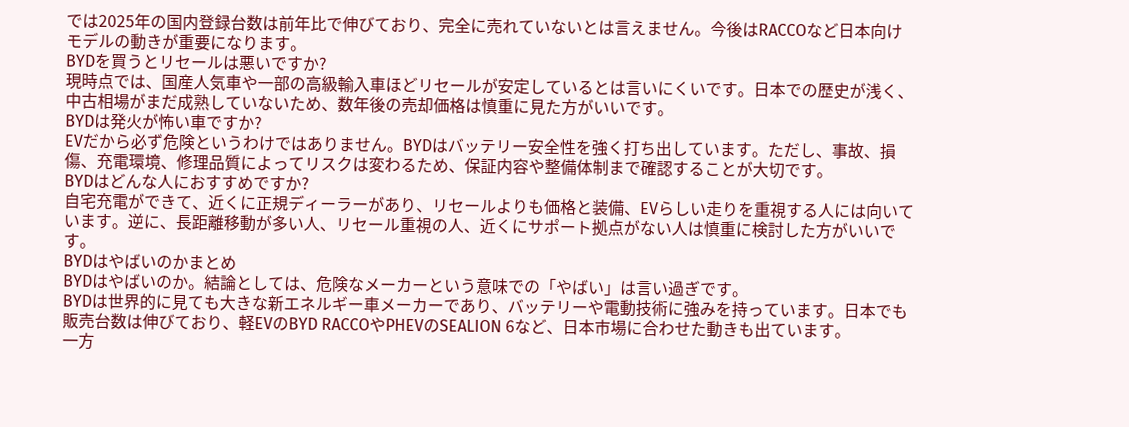では2025年の国内登録台数は前年比で伸びており、完全に売れていないとは言えません。今後はRACCOなど日本向けモデルの動きが重要になります。
BYDを買うとリセールは悪いですか?
現時点では、国産人気車や一部の高級輸入車ほどリセールが安定しているとは言いにくいです。日本での歴史が浅く、中古相場がまだ成熟していないため、数年後の売却価格は慎重に見た方がいいです。
BYDは発火が怖い車ですか?
EVだから必ず危険というわけではありません。BYDはバッテリー安全性を強く打ち出しています。ただし、事故、損傷、充電環境、修理品質によってリスクは変わるため、保証内容や整備体制まで確認することが大切です。
BYDはどんな人におすすめですか?
自宅充電ができて、近くに正規ディーラーがあり、リセールよりも価格と装備、EVらしい走りを重視する人には向いています。逆に、長距離移動が多い人、リセール重視の人、近くにサポート拠点がない人は慎重に検討した方がいいです。
BYDはやばいのかまとめ
BYDはやばいのか。結論としては、危険なメーカーという意味での「やばい」は言い過ぎです。
BYDは世界的に見ても大きな新エネルギー車メーカーであり、バッテリーや電動技術に強みを持っています。日本でも販売台数は伸びており、軽EVのBYD RACCOやPHEVのSEALION 6など、日本市場に合わせた動きも出ています。
一方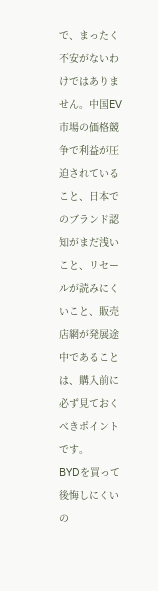で、まったく不安がないわけではありません。中国EV市場の価格競争で利益が圧迫されていること、日本でのブランド認知がまだ浅いこと、リセールが読みにくいこと、販売店網が発展途中であることは、購入前に必ず見ておくべきポイントです。
BYDを買って後悔しにくいの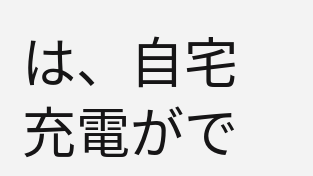は、自宅充電がで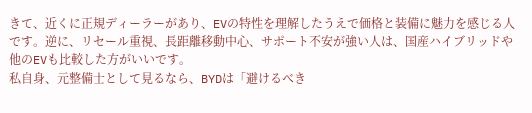きて、近くに正規ディーラーがあり、EVの特性を理解したうえで価格と装備に魅力を感じる人です。逆に、リセール重視、長距離移動中心、サポート不安が強い人は、国産ハイブリッドや他のEVも比較した方がいいです。
私自身、元整備士として見るなら、BYDは「避けるべき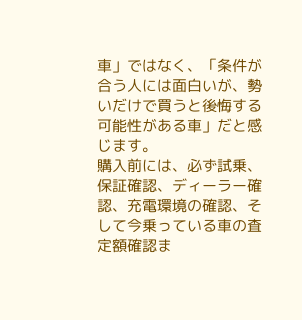車」ではなく、「条件が合う人には面白いが、勢いだけで買うと後悔する可能性がある車」だと感じます。
購入前には、必ず試乗、保証確認、ディーラー確認、充電環境の確認、そして今乗っている車の査定額確認ま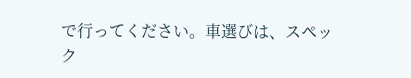で行ってください。車選びは、スペック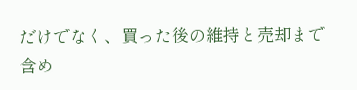だけでなく、買った後の維持と売却まで含め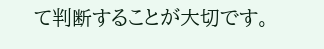て判断することが大切です。